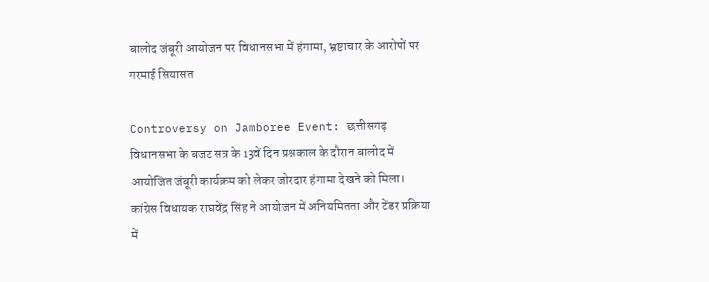बालोद जंबूरी आयोजन पर विधानसभा में हंगामा, भ्रष्टाचार के आरोपों पर गरमाई सियासत

Controversy on Jamboree Event: छत्तीसगढ़ विधानसभा के बजट सत्र के 13वें दिन प्रश्नकाल के दौरान बालोद में आयोजित जंबूरी कार्यक्रम को लेकर जोरदार हंगामा देखने को मिला। कांग्रेस विधायक राघवेंद्र सिंह ने आयोजन में अनियमितता और टेंडर प्रक्रिया में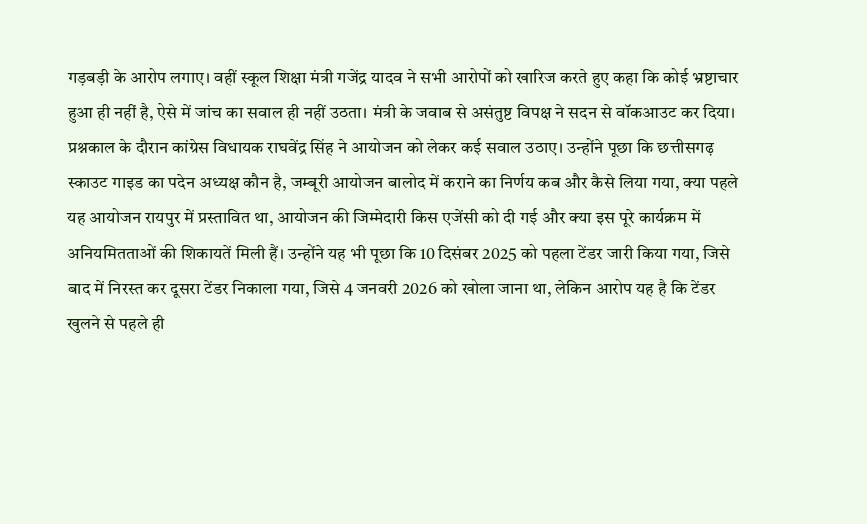गड़बड़ी के आरोप लगाए। वहीं स्कूल शिक्षा मंत्री गजेंद्र यादव ने सभी आरोपों को खारिज करते हुए कहा कि कोई भ्रष्टाचार हुआ ही नहीं है, ऐसे में जांच का सवाल ही नहीं उठता। मंत्री के जवाब से असंतुष्ट विपक्ष ने सदन से वॉकआउट कर दिया।
प्रश्नकाल के दौरान कांग्रेस विधायक राघवेंद्र सिंह ने आयोजन को लेकर कई सवाल उठाए। उन्होंने पूछा कि छत्तीसगढ़ स्काउट गाइड का पदेन अध्यक्ष कौन है, जम्बूरी आयोजन बालोद में कराने का निर्णय कब और कैसे लिया गया, क्या पहले यह आयोजन रायपुर में प्रस्तावित था, आयोजन की जिम्मेदारी किस एजेंसी को दी गई और क्या इस पूरे कार्यक्रम में अनियमितताओं की शिकायतें मिली हैं। उन्होंने यह भी पूछा कि 10 दिसंबर 2025 को पहला टेंडर जारी किया गया, जिसे बाद में निरस्त कर दूसरा टेंडर निकाला गया, जिसे 4 जनवरी 2026 को खोला जाना था, लेकिन आरोप यह है कि टेंडर खुलने से पहले ही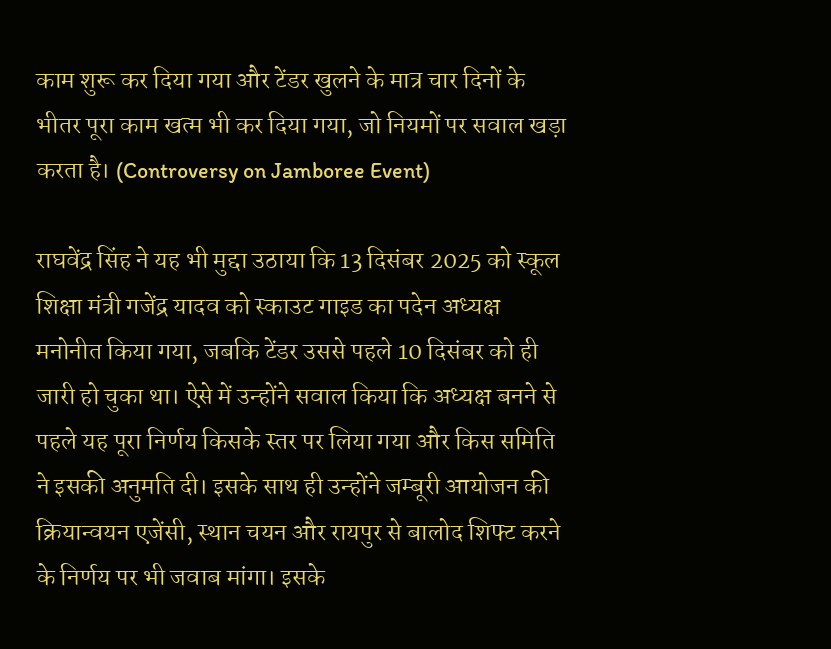काम शुरू कर दिया गया और टेंडर खुलने के मात्र चार दिनों के भीतर पूरा काम खत्म भी कर दिया गया, जो नियमों पर सवाल खड़ा करता है। (Controversy on Jamboree Event)

राघवेंद्र सिंह ने यह भी मुद्दा उठाया कि 13 दिसंबर 2025 को स्कूल शिक्षा मंत्री गजेंद्र यादव को स्काउट गाइड का पदेन अध्यक्ष मनोनीत किया गया, जबकि टेंडर उससे पहले 10 दिसंबर को ही जारी हो चुका था। ऐसे में उन्होंने सवाल किया कि अध्यक्ष बनने से पहले यह पूरा निर्णय किसके स्तर पर लिया गया और किस समिति ने इसकी अनुमति दी। इसके साथ ही उन्होंने जम्बूरी आयोजन की क्रियान्वयन एजेंसी, स्थान चयन और रायपुर से बालोद शिफ्ट करने के निर्णय पर भी जवाब मांगा। इसके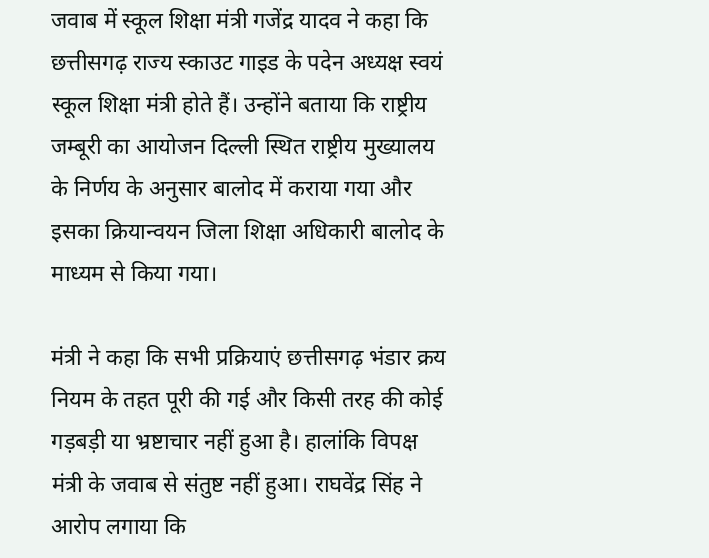जवाब में स्कूल शिक्षा मंत्री गजेंद्र यादव ने कहा कि छत्तीसगढ़ राज्य स्काउट गाइड के पदेन अध्यक्ष स्वयं स्कूल शिक्षा मंत्री होते हैं। उन्होंने बताया कि राष्ट्रीय जम्बूरी का आयोजन दिल्ली स्थित राष्ट्रीय मुख्यालय के निर्णय के अनुसार बालोद में कराया गया और इसका क्रियान्वयन जिला शिक्षा अधिकारी बालोद के माध्यम से किया गया।

मंत्री ने कहा कि सभी प्रक्रियाएं छत्तीसगढ़ भंडार क्रय नियम के तहत पूरी की गई और किसी तरह की कोई गड़बड़ी या भ्रष्टाचार नहीं हुआ है। हालांकि विपक्ष मंत्री के जवाब से संतुष्ट नहीं हुआ। राघवेंद्र सिंह ने आरोप लगाया कि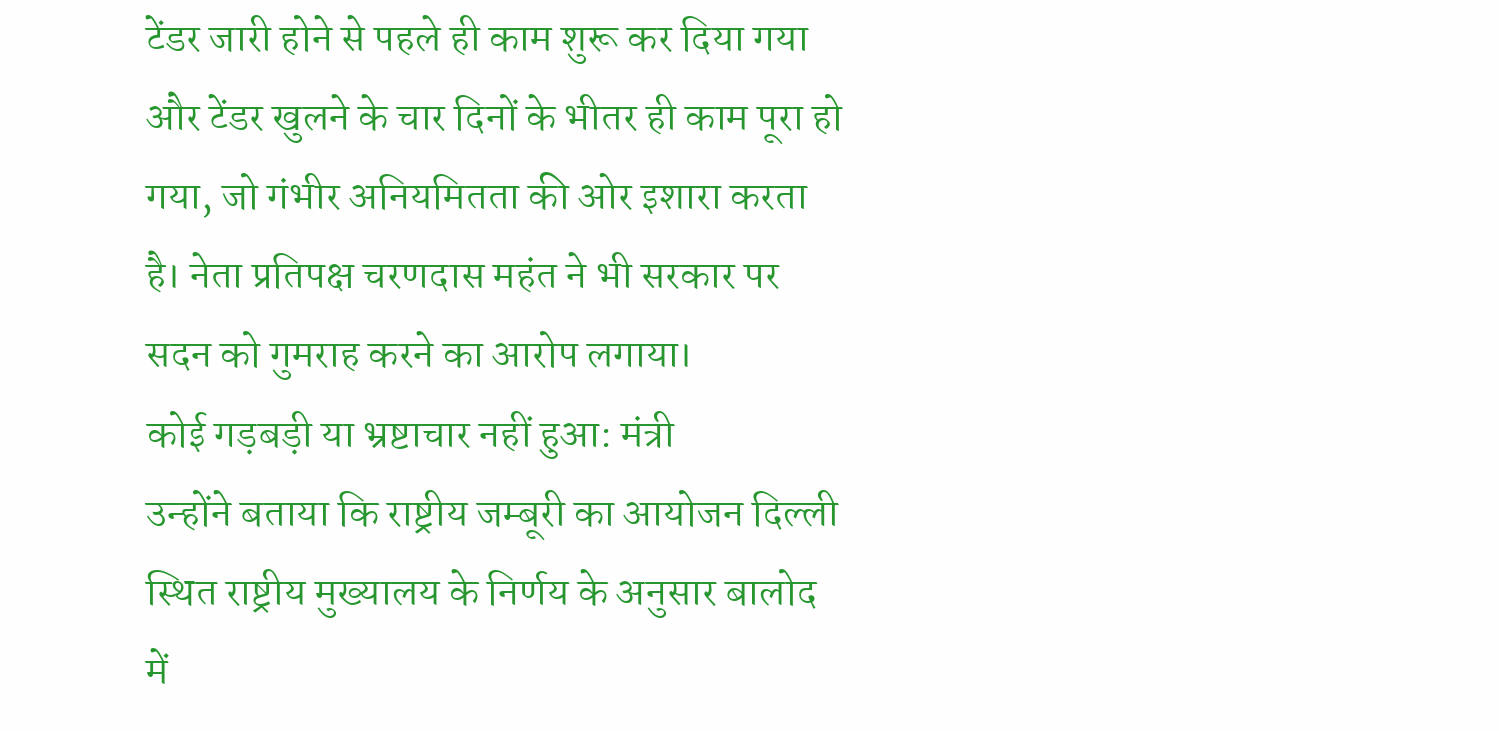टेंडर जारी होने से पहले ही काम शुरू कर दिया गया और टेंडर खुलने के चार दिनों के भीतर ही काम पूरा हो गया, जो गंभीर अनियमितता की ओर इशारा करता है। नेता प्रतिपक्ष चरणदास महंत ने भी सरकार पर सदन को गुमराह करने का आरोप लगाया।
कोई गड़बड़ी या भ्रष्टाचार नहीं हुआ: मंत्री
उन्होंने बताया कि राष्ट्रीय जम्बूरी का आयोजन दिल्ली स्थित राष्ट्रीय मुख्यालय के निर्णय के अनुसार बालोद में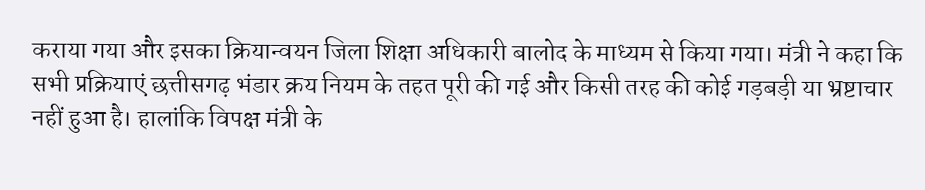कराया गया और इसका क्रियान्वयन जिला शिक्षा अधिकारी बालोद के माध्यम से किया गया। मंत्री ने कहा कि सभी प्रक्रियाएं छत्तीसगढ़ भंडार क्रय नियम के तहत पूरी की गई और किसी तरह की कोई गड़बड़ी या भ्रष्टाचार नहीं हुआ है। हालांकि विपक्ष मंत्री के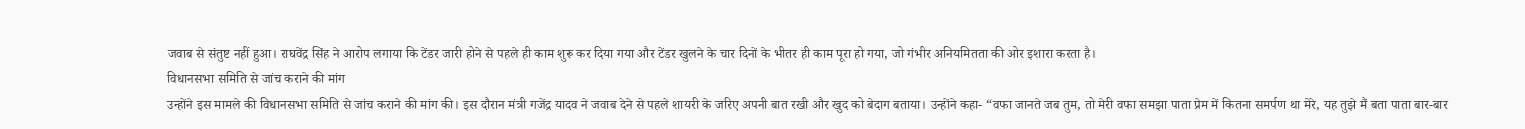जवाब से संतुष्ट नहीं हुआ। राघवेंद्र सिंह ने आरोप लगाया कि टेंडर जारी होने से पहले ही काम शुरू कर दिया गया और टेंडर खुलने के चार दिनों के भीतर ही काम पूरा हो गया, जो गंभीर अनियमितता की ओर इशारा करता है।
विधानसभा समिति से जांच कराने की मांग
उन्होंने इस मामले की विधानसभा समिति से जांच कराने की मांग की। इस दौरान मंत्री गजेंद्र यादव ने जवाब देने से पहले शायरी के जरिए अपनी बात रखी और खुद को बेदाग बताया। उन्होंने कहा- “वफा जानते जब तुम, तो मेरी वफा समझा पाता प्रेम में कितना समर्पण था मेरे, यह तुझे मैं बता पाता बार-बार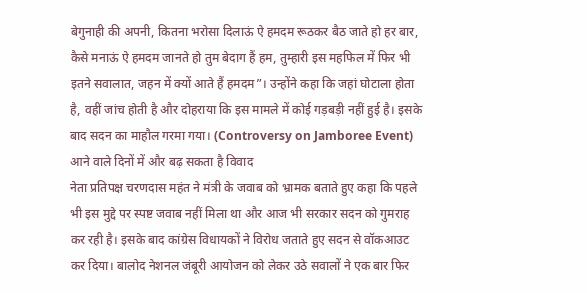बेगुनाही की अपनी, कितना भरोसा दिलाऊं ऐ हमदम रूठकर बैठ जाते हो हर बार, कैसे मनाऊं ऐ हमदम जानते हो तुम बेदाग हैं हम, तुम्हारी इस महफिल में फिर भी इतने सवालात, जहन में क्यों आते हैं हमदम”। उन्होंने कहा कि जहां घोटाला होता है, वहीं जांच होती है और दोहराया कि इस मामले में कोई गड़बड़ी नहीं हुई है। इसके बाद सदन का माहौल गरमा गया। (Controversy on Jamboree Event)
आने वाले दिनों में और बढ़ सकता है विवाद
नेता प्रतिपक्ष चरणदास महंत ने मंत्री के जवाब को भ्रामक बताते हुए कहा कि पहले भी इस मुद्दे पर स्पष्ट जवाब नहीं मिला था और आज भी सरकार सदन को गुमराह कर रही है। इसके बाद कांग्रेस विधायकों ने विरोध जताते हुए सदन से वॉकआउट कर दिया। बालोद नेशनल जंबूरी आयोजन को लेकर उठे सवालों ने एक बार फिर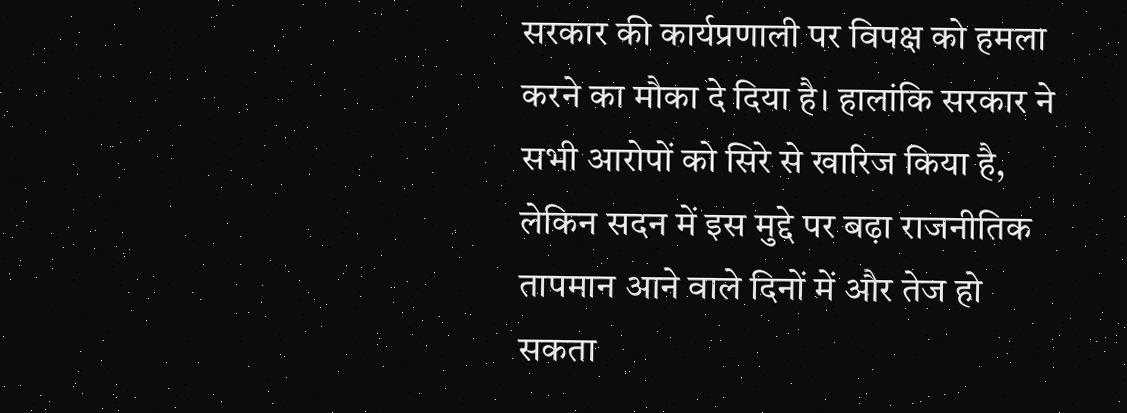सरकार की कार्यप्रणाली पर विपक्ष को हमला करने का मौका दे दिया है। हालांकि सरकार ने सभी आरोपों को सिरे से खारिज किया है, लेकिन सदन में इस मुद्दे पर बढ़ा राजनीतिक तापमान आने वाले दिनों में और तेज हो सकता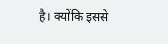है। क्योंकि इससे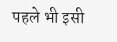पहले भी इसी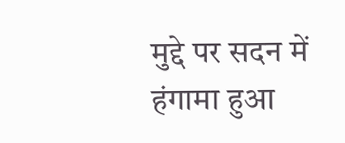मुद्दे पर सदन में हंगामा हुआ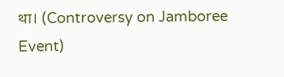था। (Controversy on Jamboree Event)